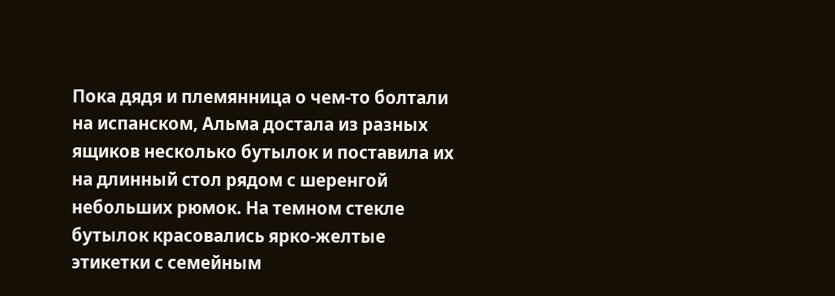Пока дядя и племянница о чем-то болтали на испанском, Альма достала из разных ящиков несколько бутылок и поставила их на длинный стол рядом с шеренгой небольших рюмок. На темном стекле бутылок красовались ярко-желтые этикетки с семейным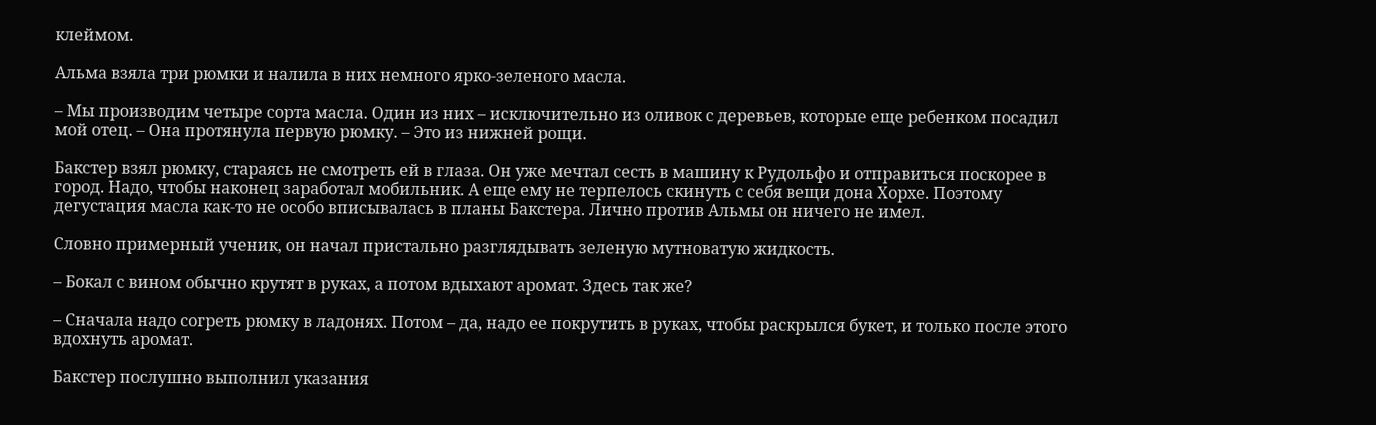клеймом.

Альма взяла три рюмки и налила в них немного ярко-зеленого масла.

– Мы производим четыре сорта масла. Один из них – исключительно из оливок с деревьев, которые еще ребенком посадил мой отец. – Она протянула первую рюмку. – Это из нижней рощи.

Бакстер взял рюмку, стараясь не смотреть ей в глаза. Он уже мечтал сесть в машину к Рудольфо и отправиться поскорее в город. Надо, чтобы наконец заработал мобильник. А еще ему не терпелось скинуть с себя вещи дона Хорхе. Поэтому дегустация масла как-то не особо вписывалась в планы Бакстера. Лично против Альмы он ничего не имел.

Словно примерный ученик, он начал пристально разглядывать зеленую мутноватую жидкость.

– Бокал с вином обычно крутят в руках, а потом вдыхают аромат. Здесь так же?

– Сначала надо согреть рюмку в ладонях. Потом – да, надо ее покрутить в руках, чтобы раскрылся букет, и только после этого вдохнуть аромат.

Бакстер послушно выполнил указания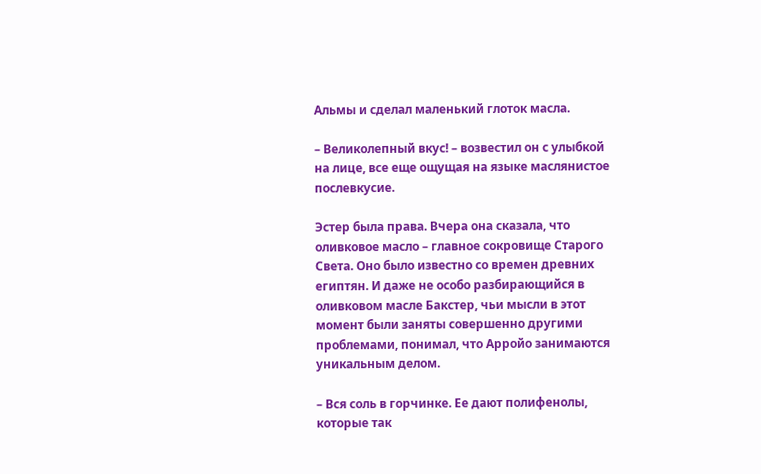Альмы и сделал маленький глоток масла.

– Великолепный вкус! – возвестил он с улыбкой на лице, все еще ощущая на языке маслянистое послевкусие.

Эстер была права. Вчера она сказала, что оливковое масло – главное сокровище Старого Света. Оно было известно со времен древних египтян. И даже не особо разбирающийся в оливковом масле Бакстер, чьи мысли в этот момент были заняты совершенно другими проблемами, понимал, что Арройо занимаются уникальным делом.

– Вся соль в горчинке. Ее дают полифенолы, которые так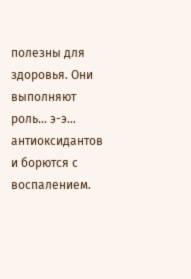полезны для здоровья. Они выполняют роль… э-э… антиоксидантов и борются с воспалением.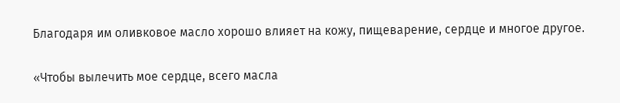Благодаря им оливковое масло хорошо влияет на кожу, пищеварение, сердце и многое другое.

«Чтобы вылечить мое сердце, всего масла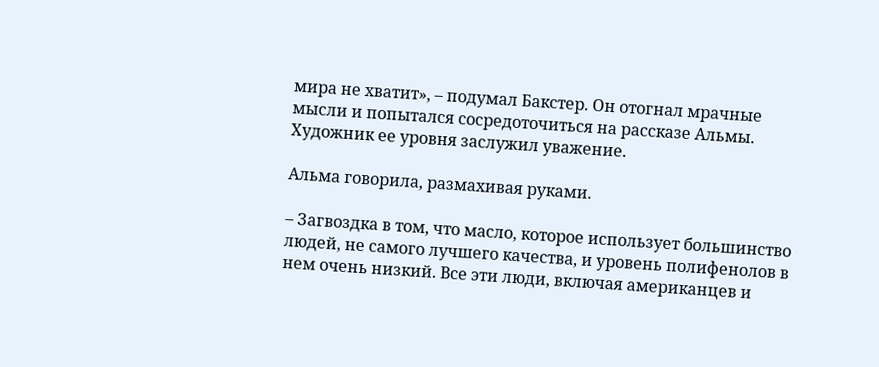мира не хватит», – подумал Бакстер. Он отогнал мрачные мысли и попытался сосредоточиться на рассказе Альмы. Художник ее уровня заслужил уважение.

Альма говорила, размахивая руками.

– Загвоздка в том, что масло, которое использует большинство людей, не самого лучшего качества, и уровень полифенолов в нем очень низкий. Все эти люди, включая американцев и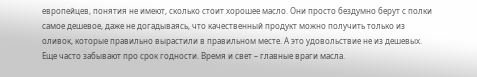европейцев, понятия не имеют, сколько стоит хорошее масло. Они просто бездумно берут с полки самое дешевое, даже не догадываясь, что качественный продукт можно получить только из оливок, которые правильно вырастили в правильном месте. А это удовольствие не из дешевых. Еще часто забывают про срок годности. Время и свет – главные враги масла.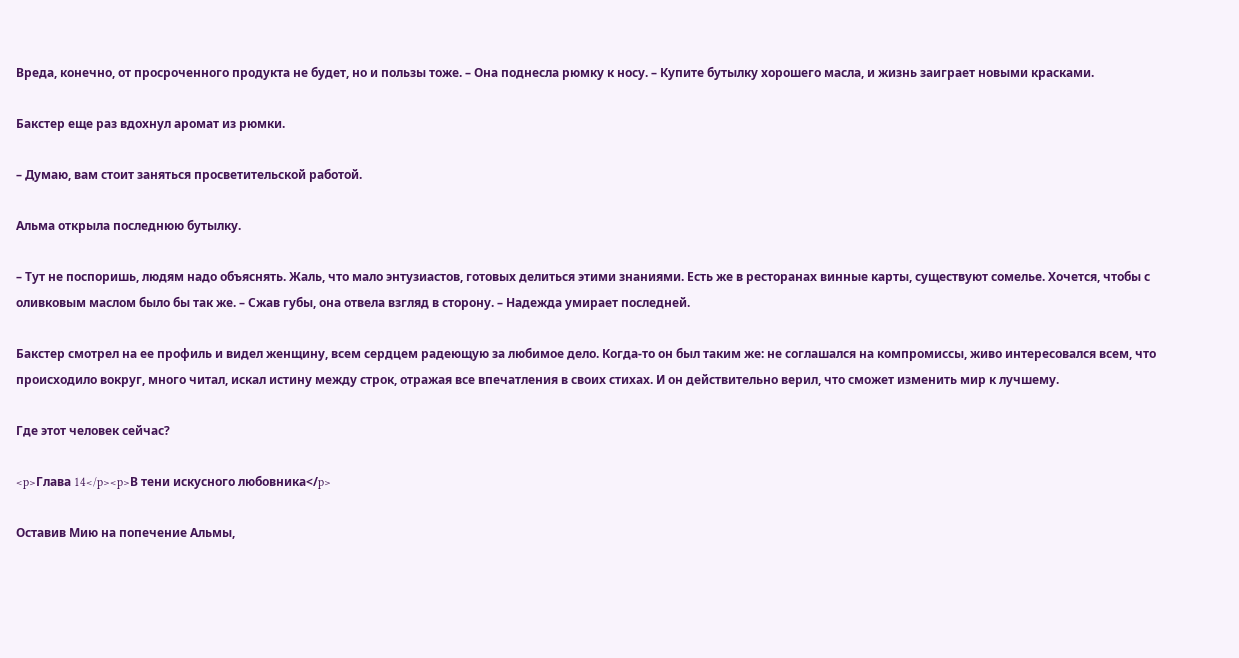Вреда, конечно, от просроченного продукта не будет, но и пользы тоже. – Она поднесла рюмку к носу. – Купите бутылку хорошего масла, и жизнь заиграет новыми красками.

Бакстер еще раз вдохнул аромат из рюмки.

– Думаю, вам стоит заняться просветительской работой.

Альма открыла последнюю бутылку.

– Тут не поспоришь, людям надо объяснять. Жаль, что мало энтузиастов, готовых делиться этими знаниями. Есть же в ресторанах винные карты, существуют сомелье. Хочется, чтобы с оливковым маслом было бы так же. – Сжав губы, она отвела взгляд в сторону. – Надежда умирает последней.

Бакстер смотрел на ее профиль и видел женщину, всем сердцем радеющую за любимое дело. Когда-то он был таким же: не соглашался на компромиссы, живо интересовался всем, что происходило вокруг, много читал, искал истину между строк, отражая все впечатления в своих стихах. И он действительно верил, что сможет изменить мир к лучшему.

Где этот человек сейчас?

<p>Глава 14</p><p>В тени искусного любовника</p>

Оставив Мию на попечение Альмы,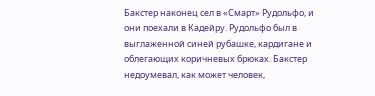Бакстер наконец сел в «Смарт» Рудольфо, и они поехали в Кадейру. Рудольфо был в выглаженной синей рубашке, кардигане и облегающих коричневых брюках. Бакстер недоумевал, как может человек,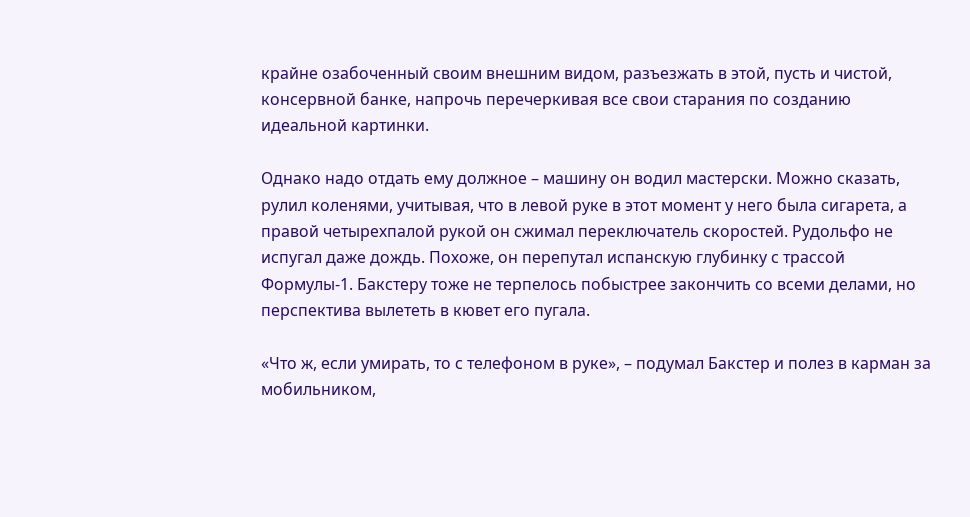крайне озабоченный своим внешним видом, разъезжать в этой, пусть и чистой, консервной банке, напрочь перечеркивая все свои старания по созданию идеальной картинки.

Однако надо отдать ему должное – машину он водил мастерски. Можно сказать, рулил коленями, учитывая, что в левой руке в этот момент у него была сигарета, а правой четырехпалой рукой он сжимал переключатель скоростей. Рудольфо не испугал даже дождь. Похоже, он перепутал испанскую глубинку с трассой Формулы‑1. Бакстеру тоже не терпелось побыстрее закончить со всеми делами, но перспектива вылететь в кювет его пугала.

«Что ж, если умирать, то с телефоном в руке», – подумал Бакстер и полез в карман за мобильником,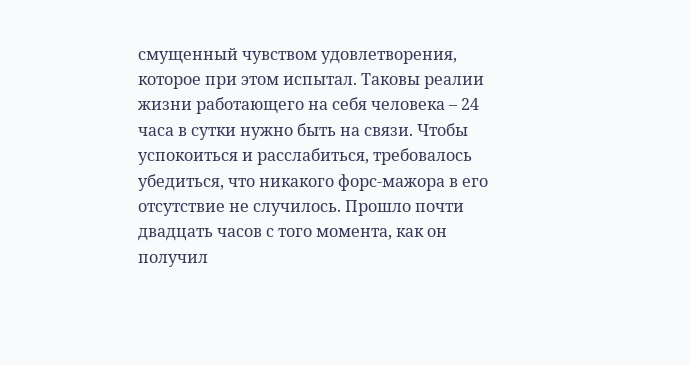смущенный чувством удовлетворения, которое при этом испытал. Таковы реалии жизни работающего на себя человека – 24 часа в сутки нужно быть на связи. Чтобы успокоиться и расслабиться, требовалось убедиться, что никакого форс-мажора в его отсутствие не случилось. Прошло почти двадцать часов с того момента, как он получил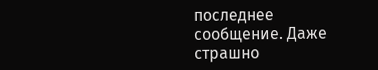последнее сообщение. Даже страшно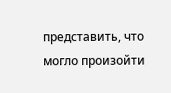представить, что могло произойти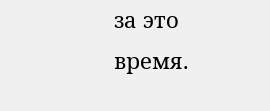за это время.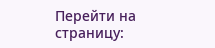Перейти на страницу: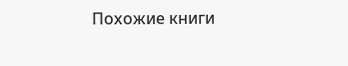Похожие книги